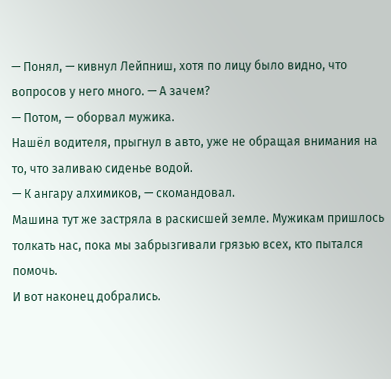— Понял, — кивнул Лейпниш, хотя по лицу было видно, что вопросов у него много. — А зачем?
— Потом, — оборвал мужика.
Нашёл водителя, прыгнул в авто, уже не обращая внимания на то, что заливаю сиденье водой.
— К ангару алхимиков, — скомандовал.
Машина тут же застряла в раскисшей земле. Мужикам пришлось толкать нас, пока мы забрызгивали грязью всех, кто пытался помочь.
И вот наконец добрались.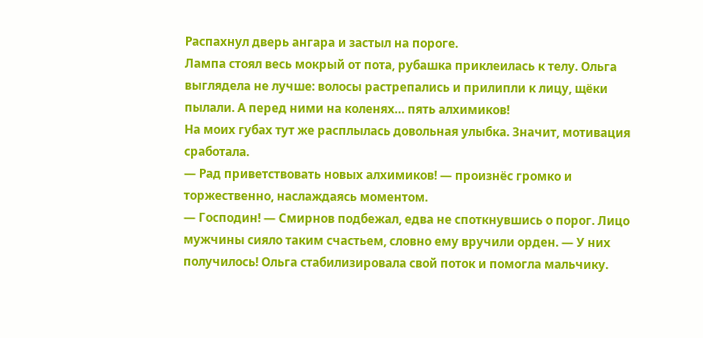Распахнул дверь ангара и застыл на пороге.
Лампа стоял весь мокрый от пота, рубашка приклеилась к телу. Ольга выглядела не лучше: волосы растрепались и прилипли к лицу, щёки пылали. А перед ними на коленях… пять алхимиков!
На моих губах тут же расплылась довольная улыбка. Значит, мотивация сработала.
— Рад приветствовать новых алхимиков! — произнёс громко и торжественно, наслаждаясь моментом.
— Господин! — Смирнов подбежал, едва не споткнувшись о порог. Лицо мужчины сияло таким счастьем, словно ему вручили орден. — У них получилось! Ольга стабилизировала свой поток и помогла мальчику.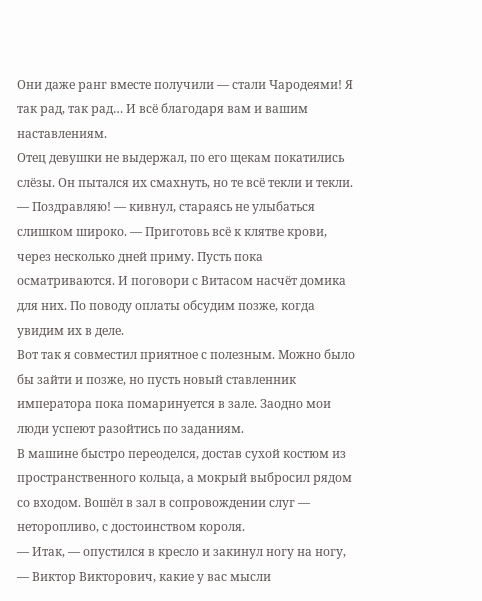Они даже ранг вместе получили — стали Чародеями! Я так рад, так рад… И всё благодаря вам и вашим наставлениям.
Отец девушки не выдержал, по его щекам покатились слёзы. Он пытался их смахнуть, но те всё текли и текли.
— Поздравляю! — кивнул, стараясь не улыбаться слишком широко. — Приготовь всё к клятве крови, через несколько дней приму. Пусть пока осматриваются. И поговори с Витасом насчёт домика для них. По поводу оплаты обсудим позже, когда увидим их в деле.
Вот так я совместил приятное с полезным. Можно было бы зайти и позже, но пусть новый ставленник императора пока помаринуется в зале. Заодно мои люди успеют разойтись по заданиям.
В машине быстро переоделся, достав сухой костюм из пространственного кольца, а мокрый выбросил рядом со входом. Вошёл в зал в сопровождении слуг — неторопливо, с достоинством короля.
— Итак, — опустился в кресло и закинул ногу на ногу, — Виктор Викторович, какие у вас мысли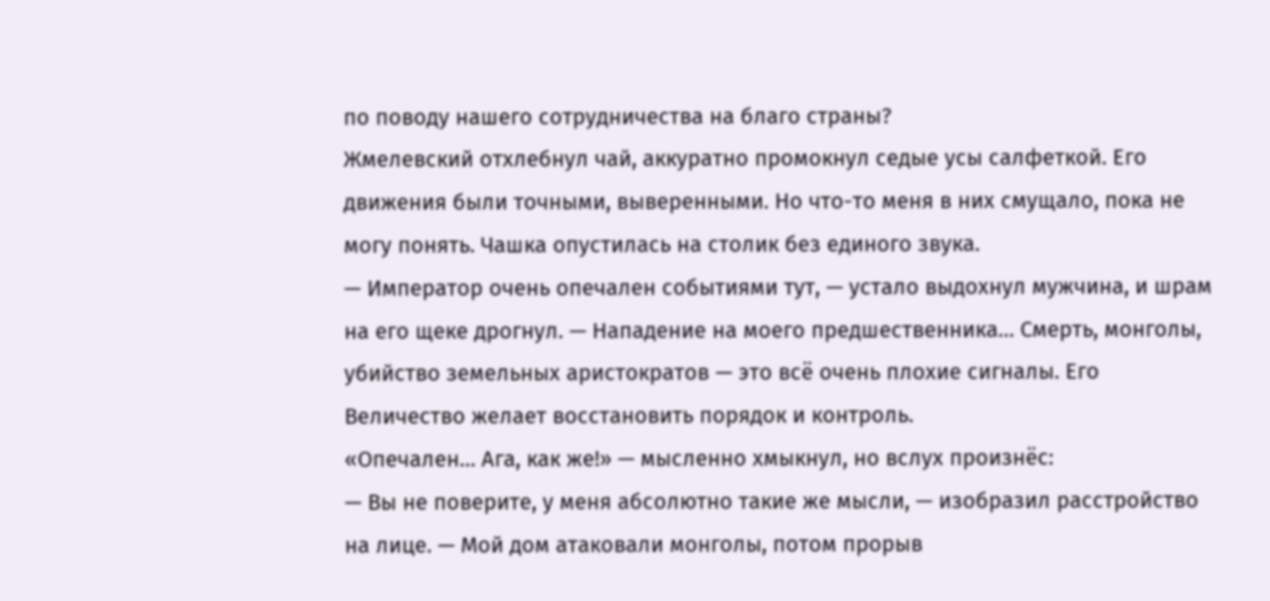по поводу нашего сотрудничества на благо страны?
Жмелевский отхлебнул чай, аккуратно промокнул седые усы салфеткой. Его движения были точными, выверенными. Но что-то меня в них смущало, пока не могу понять. Чашка опустилась на столик без единого звука.
— Император очень опечален событиями тут, — устало выдохнул мужчина, и шрам на его щеке дрогнул. — Нападение на моего предшественника… Смерть, монголы, убийство земельных аристократов — это всё очень плохие сигналы. Его Величество желает восстановить порядок и контроль.
«Опечален… Ага, как же!» — мысленно хмыкнул, но вслух произнёс:
— Вы не поверите, у меня абсолютно такие же мысли, — изобразил расстройство на лице. — Мой дом атаковали монголы, потом прорыв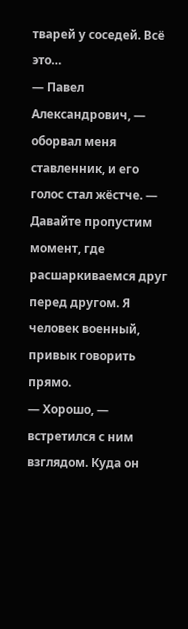тварей у соседей. Всё это…
— Павел Александрович, — оборвал меня ставленник, и его голос стал жёстче. — Давайте пропустим момент, где расшаркиваемся друг перед другом. Я человек военный, привык говорить прямо.
— Хорошо, — встретился с ним взглядом. Куда он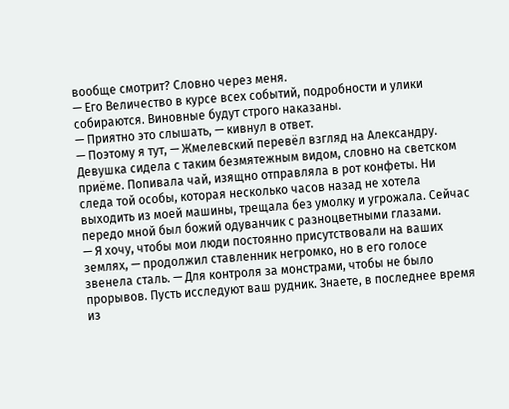вообще смотрит? Словно через меня.
— Его Величество в курсе всех событий, подробности и улики собираются. Виновные будут строго наказаны.
— Приятно это слышать, — кивнул в ответ.
— Поэтому я тут, — Жмелевский перевёл взгляд на Александру.
Девушка сидела с таким безмятежным видом, словно на светском приёме. Попивала чай, изящно отправляла в рот конфеты. Ни следа той особы, которая несколько часов назад не хотела выходить из моей машины, трещала без умолку и угрожала. Сейчас передо мной был божий одуванчик с разноцветными глазами.
— Я хочу, чтобы мои люди постоянно присутствовали на ваших землях, — продолжил ставленник негромко, но в его голосе звенела сталь. — Для контроля за монстрами, чтобы не было прорывов. Пусть исследуют ваш рудник. Знаете, в последнее время из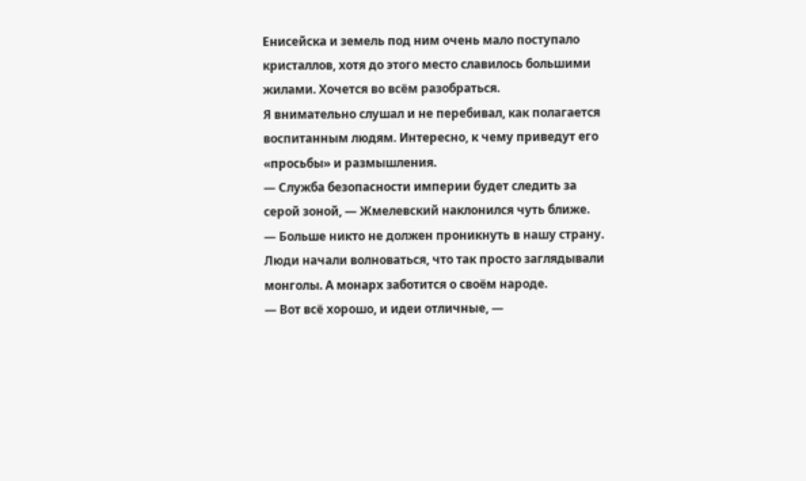Енисейска и земель под ним очень мало поступало кристаллов, хотя до этого место славилось большими жилами. Хочется во всём разобраться.
Я внимательно слушал и не перебивал, как полагается воспитанным людям. Интересно, к чему приведут его «просьбы» и размышления.
— Служба безопасности империи будет следить за серой зоной, — Жмелевский наклонился чуть ближе. — Больше никто не должен проникнуть в нашу страну. Люди начали волноваться, что так просто заглядывали монголы. А монарх заботится о своём народе.
— Вот всё хорошо, и идеи отличные, —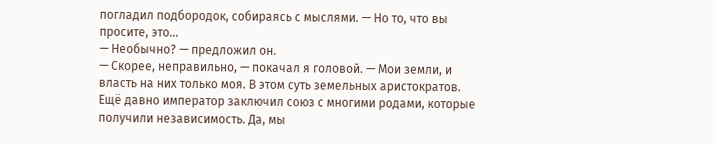погладил подбородок, собираясь с мыслями. — Но то, что вы просите, это…
— Необычно? — предложил он.
— Скорее, неправильно, — покачал я головой. — Мои земли, и власть на них только моя. В этом суть земельных аристократов. Ещё давно император заключил союз с многими родами, которые получили независимость. Да, мы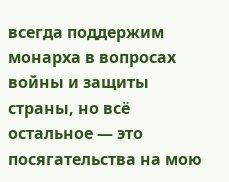всегда поддержим монарха в вопросах войны и защиты страны, но всё остальное — это посягательства на мою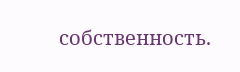собственность.